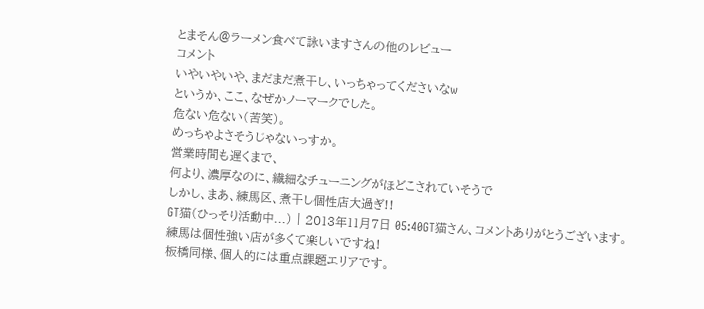とまそん@ラーメン食べて詠いますさんの他のレビュー
コメント
いやいやいや、まだまだ煮干し、いっちゃってくださいなw
というか、ここ、なぜかノーマークでした。
危ない危ない(苦笑)。
めっちゃよさそうじゃないっすか。
営業時間も遅くまで、
何より、濃厚なのに、繊細なチューニングがほどこされていそうで
しかし、まあ、練馬区、煮干し個性店大過ぎ!!
GT猫(ひっそり活動中...) | 2013年11月7日 05:40GT猫さん、コメントありがとうございます。
練馬は個性強い店が多くて楽しいですね!
板橋同様、個人的には重点課題エリアです。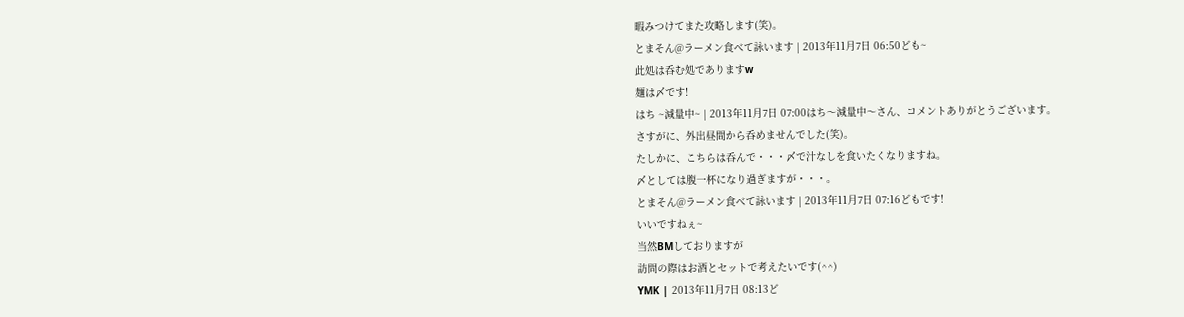暇みつけてまた攻略します(笑)。
とまそん@ラーメン食べて詠います | 2013年11月7日 06:50ども~
此処は呑む処でありますw
麺は〆です!
はち ~減量中~ | 2013年11月7日 07:00はち〜減量中〜さん、コメントありがとうございます。
さすがに、外出昼間から呑めませんでした(笑)。
たしかに、こちらは呑んで・・・〆で汁なしを食いたくなりますね。
〆としては腹一杯になり過ぎますが・・・。
とまそん@ラーメン食べて詠います | 2013年11月7日 07:16どもです!
いいですねぇ~
当然BMしておりますが
訪問の際はお酒とセットで考えたいです(^^)
YMK | 2013年11月7日 08:13ど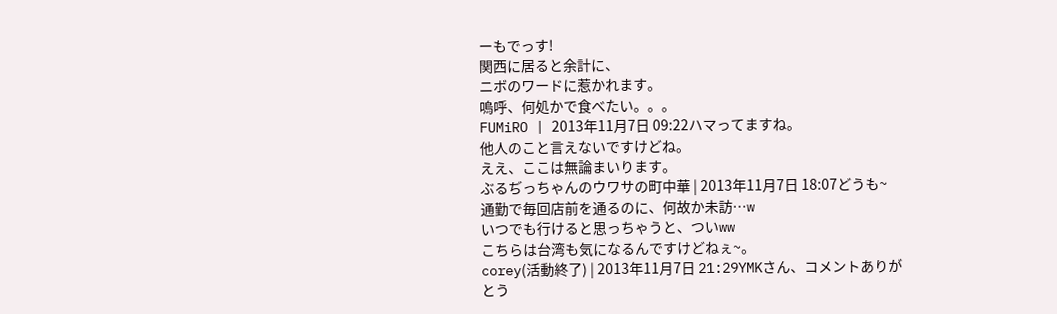ーもでっす!
関西に居ると余計に、
ニボのワードに惹かれます。
嗚呼、何処かで食べたい。。。
FUMiRO | 2013年11月7日 09:22ハマってますね。
他人のこと言えないですけどね。
ええ、ここは無論まいります。
ぶるぢっちゃんのウワサの町中華 | 2013年11月7日 18:07どうも~
通勤で毎回店前を通るのに、何故か未訪…w
いつでも行けると思っちゃうと、ついww
こちらは台湾も気になるんですけどねぇ~。
corey(活動終了) | 2013年11月7日 21:29YMKさん、コメントありがとう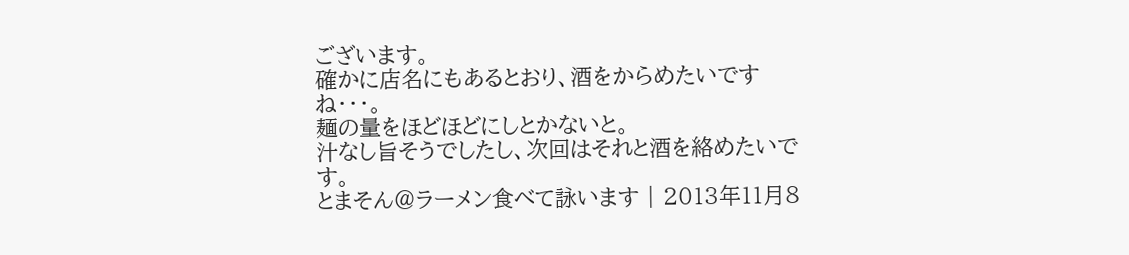ございます。
確かに店名にもあるとおり、酒をからめたいですね・・・。
麺の量をほどほどにしとかないと。
汁なし旨そうでしたし、次回はそれと酒を絡めたいです。
とまそん@ラーメン食べて詠います | 2013年11月8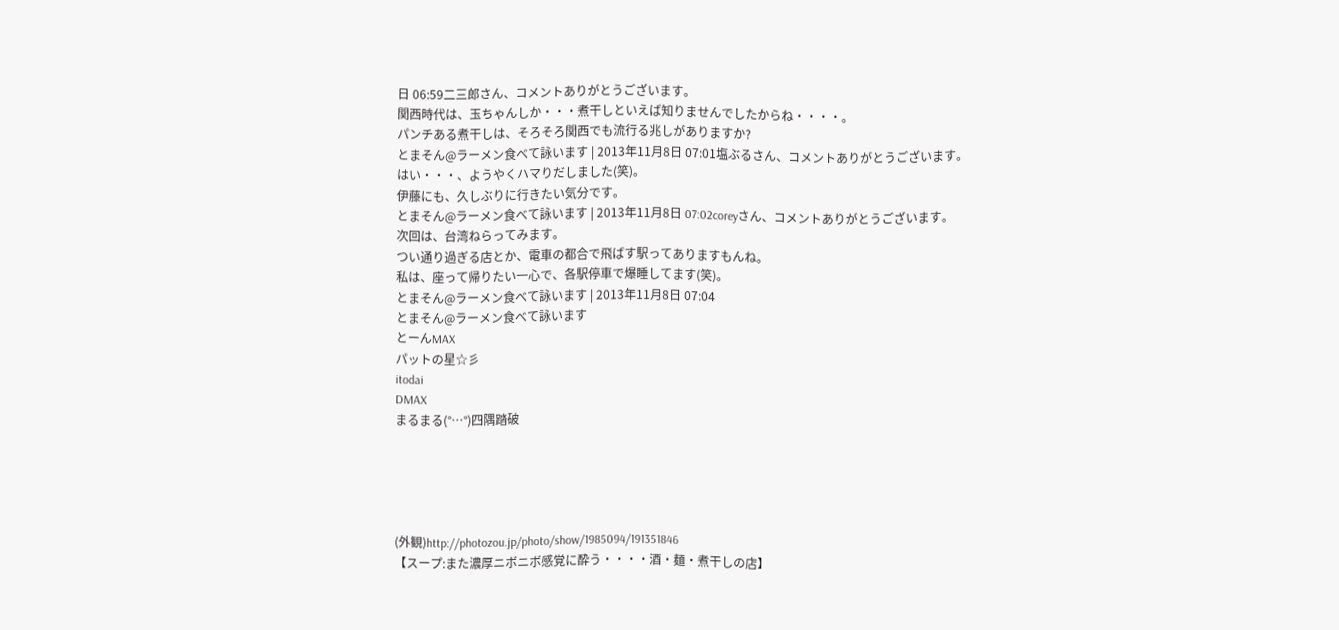日 06:59二三郎さん、コメントありがとうございます。
関西時代は、玉ちゃんしか・・・煮干しといえば知りませんでしたからね・・・・。
パンチある煮干しは、そろそろ関西でも流行る兆しがありますか?
とまそん@ラーメン食べて詠います | 2013年11月8日 07:01塩ぶるさん、コメントありがとうございます。
はい・・・、ようやくハマりだしました(笑)。
伊藤にも、久しぶりに行きたい気分です。
とまそん@ラーメン食べて詠います | 2013年11月8日 07:02coreyさん、コメントありがとうございます。
次回は、台湾ねらってみます。
つい通り過ぎる店とか、電車の都合で飛ばす駅ってありますもんね。
私は、座って帰りたい一心で、各駅停車で爆睡してます(笑)。
とまそん@ラーメン食べて詠います | 2013年11月8日 07:04
とまそん@ラーメン食べて詠います
とーんMAX
パットの星☆彡
itodai
DMAX
まるまる(°…°)四隅踏破





(外観)http://photozou.jp/photo/show/1985094/191351846
【スープ:また濃厚ニボニボ感覚に酔う・・・・酒・麺・煮干しの店】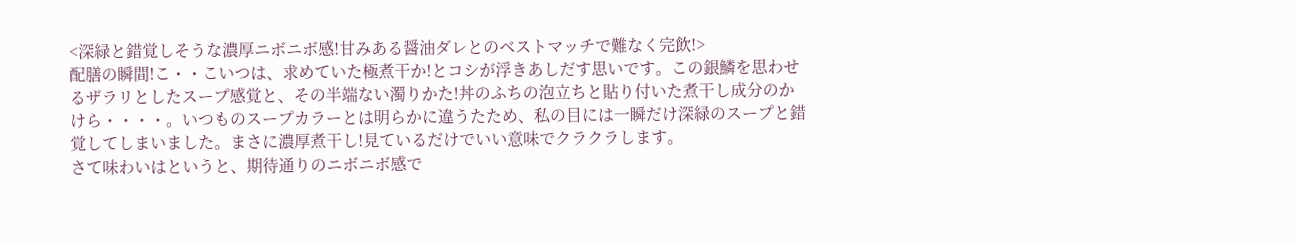<深緑と錯覚しそうな濃厚ニボニボ感!甘みある醤油ダレとのベストマッチで難なく完飲!>
配膳の瞬間!こ・・こいつは、求めていた極煮干か!とコシが浮きあしだす思いです。この銀鱗を思わせるザラリとしたスープ感覚と、その半端ない濁りかた!丼のふちの泡立ちと貼り付いた煮干し成分のかけら・・・・。いつものスープカラーとは明らかに違うたため、私の目には一瞬だけ深緑のスープと錯覚してしまいました。まさに濃厚煮干し!見ているだけでいい意味でクラクラします。
さて味わいはというと、期待通りのニボニボ感で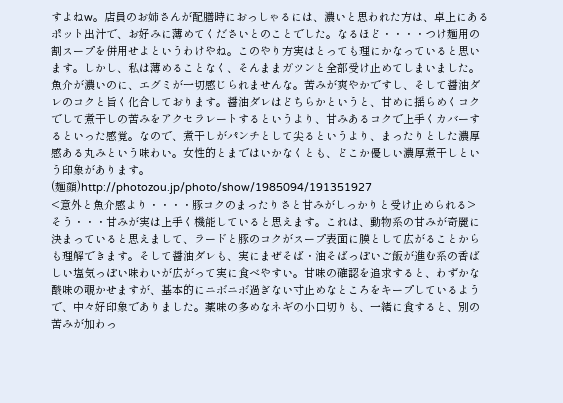すよねw。店員のお姉さんが配膳時におっしゃるには、濃いと思われた方は、卓上にあるポット出汁で、お好みに薄めてくださいとのことでした。なるほど・・・・つけ麺用の割スープを併用せよというわけやね。このやり方実はとっても理にかなっていると思います。しかし、私は薄めることなく、そんままガツンと全部受け止めてしまいました。
魚介が濃いのに、エグミが一切感じられませんな。苦みが爽やかですし、そして醤油ダレのコクと旨く化合しております。醤油ダレはどちらかというと、甘めに揺らめくコクでして煮干しの苦みをアクセラレートするというより、甘みあるコクで上手くカバーするといった感覚。なので、煮干しがパンチとして尖るというより、まったりとした濃厚感ある丸みという味わい。女性的とまではいかなくとも、どこか優しい濃厚煮干しという印象があります。
(麺顔)http://photozou.jp/photo/show/1985094/191351927
<意外と魚介感より・・・・豚コクのまったりさと甘みがしっかりと受け止められる>
そう・・・甘みが実は上手く機能していると思えます。これは、動物系の甘みが奇麗に決まっていると思えまして、ラードと豚のコクがスープ表面に膜として広がることからも理解できます。そして醤油ダレも、実にまぜそば・油そばっぽいご飯が進む系の香ばしい塩気っぽい味わいが広がって実に食べやすい。甘味の確認を追求すると、わずかな酸味の覗かせますが、基本的にニボニボ過ぎない寸止めなところをキープしているようで、中々好印象でありました。薬味の多めなネギの小口切りも、一緒に食すると、別の苦みが加わっ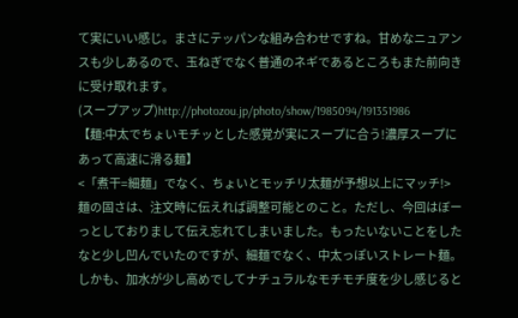て実にいい感じ。まさにテッパンな組み合わせですね。甘めなニュアンスも少しあるので、玉ねぎでなく普通のネギであるところもまた前向きに受け取れます。
(スープアップ)http://photozou.jp/photo/show/1985094/191351986
【麺:中太でちょいモチッとした感覚が実にスープに合う!濃厚スープにあって高速に滑る麺】
<「煮干=細麺」でなく、ちょいとモッチリ太麺が予想以上にマッチ!>
麺の固さは、注文時に伝えれば調整可能とのこと。ただし、今回はぼーっとしておりまして伝え忘れてしまいました。もったいないことをしたなと少し凹んでいたのですが、細麺でなく、中太っぽいストレート麺。しかも、加水が少し高めでしてナチュラルなモチモチ度を少し感じると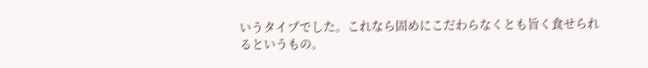いうタイプでした。これなら固めにこだわらなくとも旨く食せられるというもの。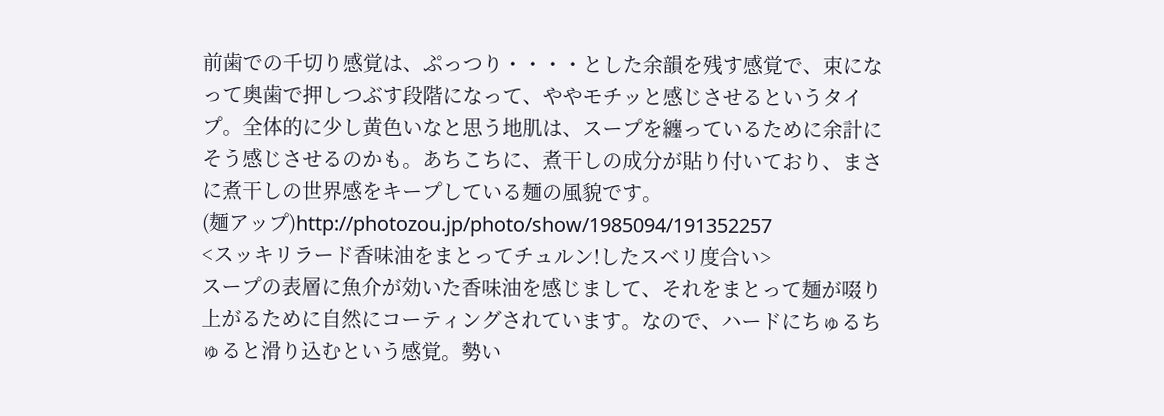前歯での千切り感覚は、ぷっつり・・・・とした余韻を残す感覚で、束になって奥歯で押しつぶす段階になって、ややモチッと感じさせるというタイプ。全体的に少し黄色いなと思う地肌は、スープを纏っているために余計にそう感じさせるのかも。あちこちに、煮干しの成分が貼り付いており、まさに煮干しの世界感をキープしている麺の風貌です。
(麺アップ)http://photozou.jp/photo/show/1985094/191352257
<スッキリラード香味油をまとってチュルン!したスベリ度合い>
スープの表層に魚介が効いた香味油を感じまして、それをまとって麺が啜り上がるために自然にコーティングされています。なので、ハードにちゅるちゅると滑り込むという感覚。勢い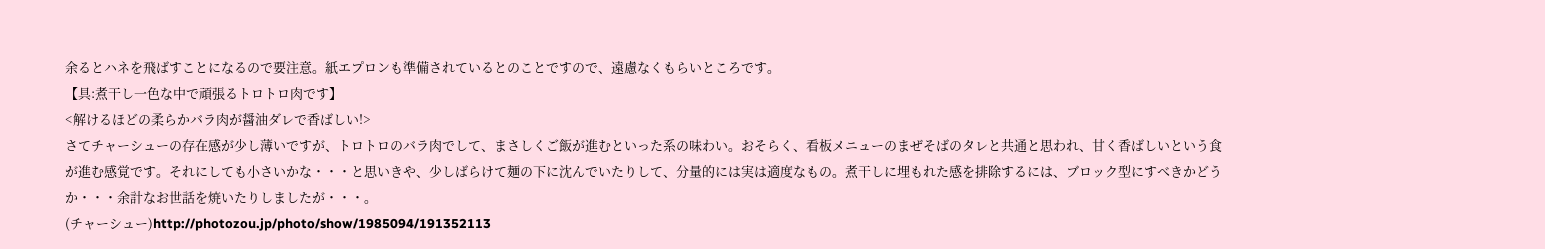余るとハネを飛ばすことになるので要注意。紙エプロンも準備されているとのことですので、遠慮なくもらいところです。
【具:煮干し一色な中で頑張るトロトロ肉です】
<解けるほどの柔らかバラ肉が醤油ダレで香ばしい!>
さてチャーシューの存在感が少し薄いですが、トロトロのバラ肉でして、まさしくご飯が進むといった系の味わい。おそらく、看板メニューのまぜそばのタレと共通と思われ、甘く香ばしいという食が進む感覚です。それにしても小さいかな・・・と思いきや、少しばらけて麺の下に沈んでいたりして、分量的には実は適度なもの。煮干しに埋もれた感を排除するには、ブロック型にすべきかどうか・・・余計なお世話を焼いたりしましたが・・・。
(チャーシュー)http://photozou.jp/photo/show/1985094/191352113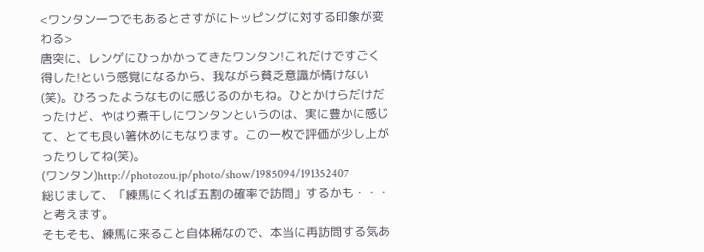<ワンタン一つでもあるとさすがにトッピングに対する印象が変わる>
唐突に、レンゲにひっかかってきたワンタン!これだけですごく得した!という感覚になるから、我ながら貧乏意識が情けない(笑)。ひろったようなものに感じるのかもね。ひとかけらだけだったけど、やはり煮干しにワンタンというのは、実に豊かに感じて、とても良い箸休めにもなります。この一枚で評価が少し上がったりしてね(笑)。
(ワンタン)http://photozou.jp/photo/show/1985094/191352407
総じまして、「練馬にくれば五割の確率で訪問」するかも・・・と考えます。
そもそも、練馬に来ること自体稀なので、本当に再訪問する気あ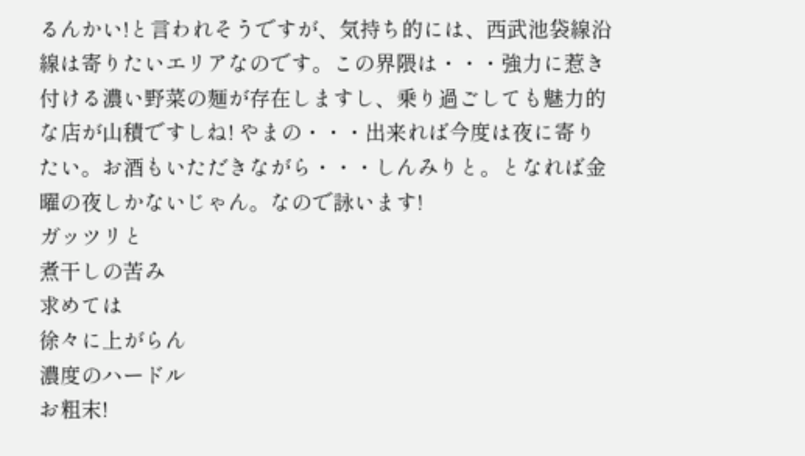るんかい!と言われそうですが、気持ち的には、西武池袋線沿線は寄りたいエリアなのです。この界隈は・・・強力に惹き付ける濃い野菜の麺が存在しますし、乗り過ごしても魅力的な店が山積ですしね! やまの・・・出来れば今度は夜に寄りたい。お酒もいただきながら・・・しんみりと。となれば金曜の夜しかないじゃん。なので詠います!
ガッツリと
煮干しの苦み
求めては
徐々に上がらん
濃度のハードル
お粗末!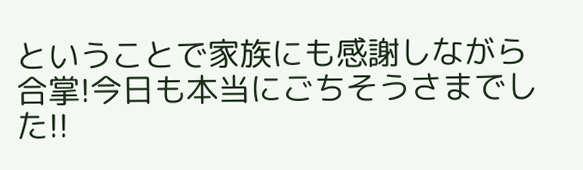ということで家族にも感謝しながら合掌!今日も本当にごちそうさまでした!!